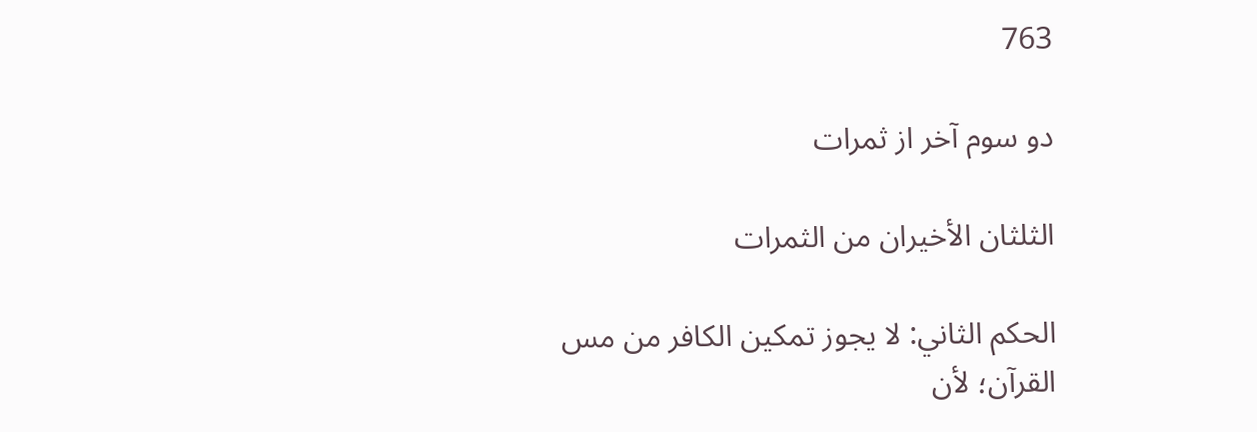763

دو سوم آخر از ثمرات

الثلثان الأخيران من الثمرات

الحكم الثاني: لا يجوز تمكين الكافر من مس القرآن؛ لأن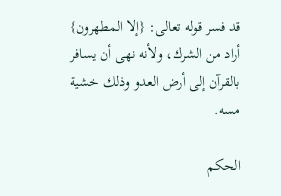قد فسر قوله تعالى: {إلا المطهرون} أراد من الشرك، ولأنه نهى أن يسافر بالقرآن إلى أرض العدو وذلك خشية مسه.

الحكم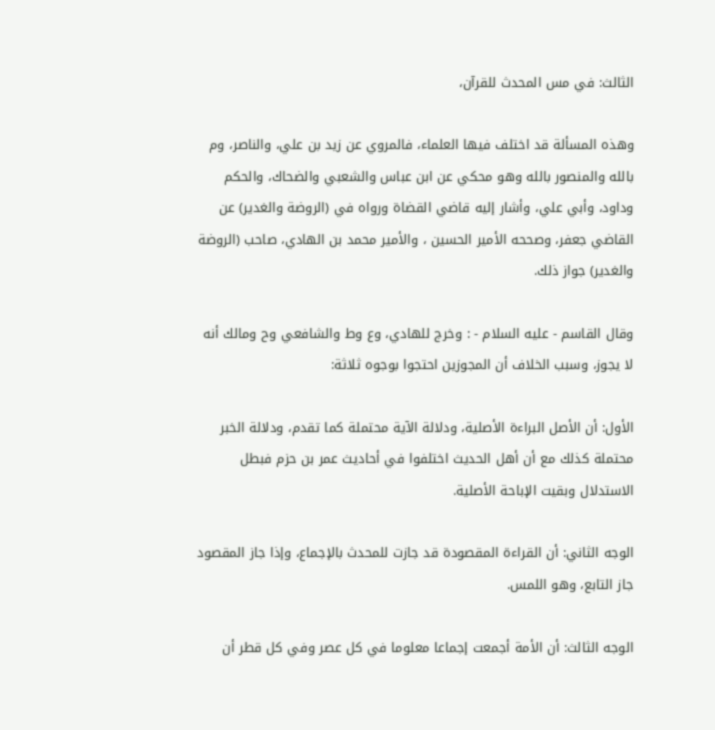الثالث: في مس المحدث للقرآن،

وهذه المسألة قد اختلف فيها العلماء، فالمروي عن زيد بن علي، والناصر، وم بالله والمنصور بالله وهو محكي عن ابن عباس والشعبي والضحاك، والحكم وداود، وأبي علي، وأشار إليه قاضي القضاة ورواه في (الروضة والغدير) عن القاضي جعفر، وصححه الأمير الحسين ، والأمير محمد بن الهادي، صاحب (الروضة والغدير) جواز ذلك.

وقال القاسم - عليه السلام - : وخرج للهادي، وع وط والشافعي وح ومالك أنه لا يجوز، وسبب الخلاف أن المجوزين احتجوا بوجوه ثلاثة:

الأول: أن الأصل البراءة الأصلية، ودلالة الآية محتملة كما تقدم، ودلالة الخبر محتملة كذلك مع أن أهل الحديث اختلفوا في أحاديث عمر بن حزم فبطل الاستدلال وبقيت الإباحة الأصلية.

الوجه الثاني: أن القراءة المقصودة قد جازت للمحدث بالإجماع، وإذا جاز المقصود جاز التابع، وهو اللمس.

الوجه الثالث: أن الأمة أجمعت إجماعا معلوما في كل عصر وفي كل قطر أن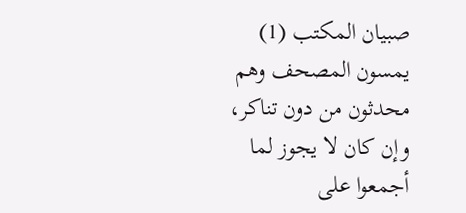صبيان المكتب (1) يمسون المصحف وهم محدثون من دون تناكر، وإن كان لا يجوز لما أجمعوا على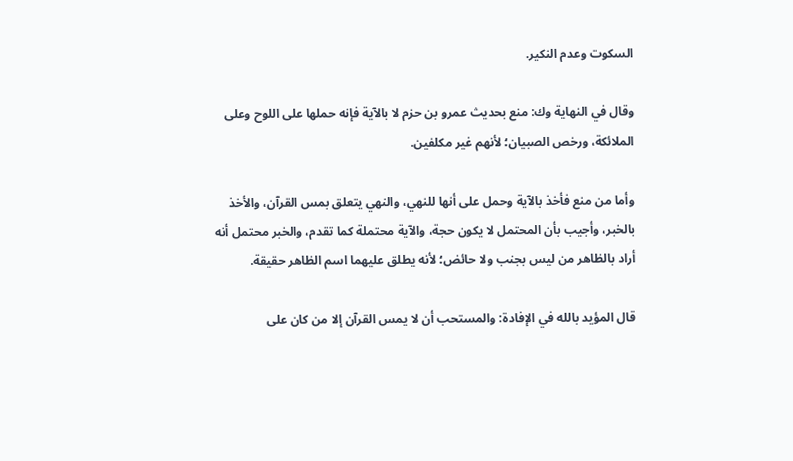السكوت وعدم النكير.

وقال في النهاية وك: منع بحديث عمرو بن حزم لا بالآية فإنه حملها على اللوح وعلى الملائكة، ورخص الصبيان؛ لأنهم غير مكلفين.

وأما من منع فأخذ بالآية وحمل على أنها للنهي، والنهي يتعلق بمس القرآن، والأخذ بالخبر، وأجيب بأن المحتمل لا يكون حجة، والآية محتملة كما تقدم، والخبر محتمل أنه أراد بالظاهر من ليس بجنب ولا حائض؛ لأنه يطلق عليهما اسم الظاهر حقيقة.

قال المؤيد بالله في الإفادة: والمستحب أن لا يمس القرآن إلا من كان على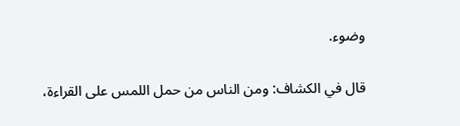وضوء.

قال في الكشاف: ومن الناس من حمل اللمس على القراءة،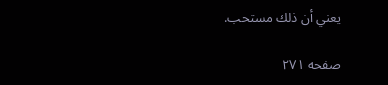يعني أن ذلك مستحب.

صفحه ۲۷۱